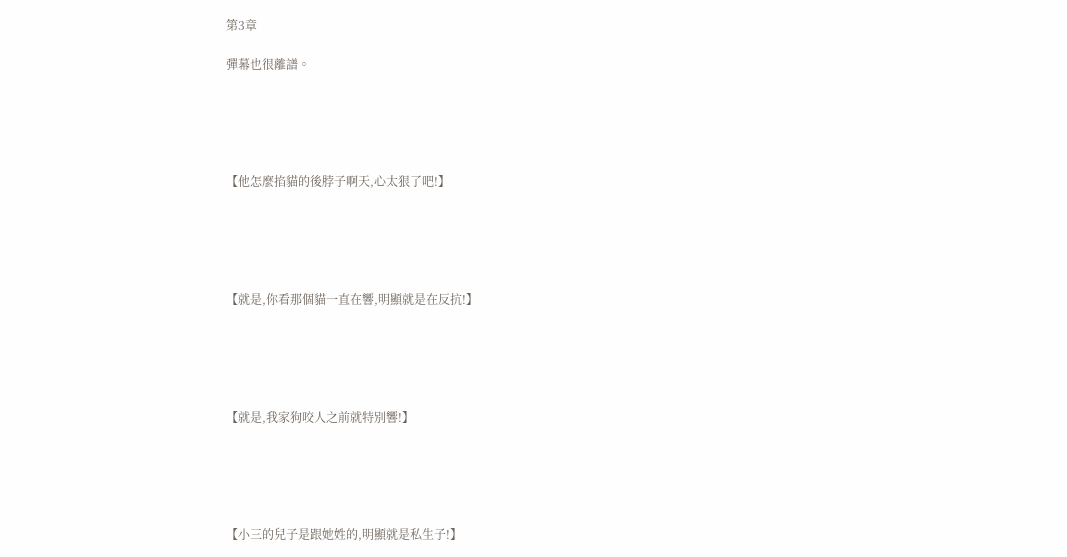第3章

彈幕也很離譜。





【他怎麼掐貓的後脖子啊天,心太狠了吧!】





【就是,你看那個貓一直在響,明顯就是在反抗!】





【就是,我家狗咬人之前就特別響!】





【小三的兒子是跟她姓的,明顯就是私生子!】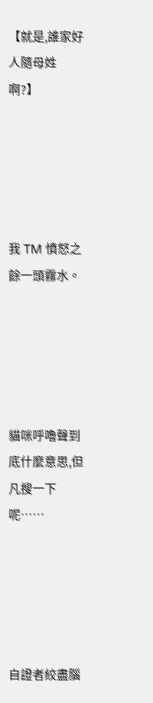【就是,誰家好人隨母姓啊?】





我 TM 憤怒之餘一頭霧水。





貓咪呼嚕聲到底什麼意思,但凡搜一下呢……





自證者絞盡腦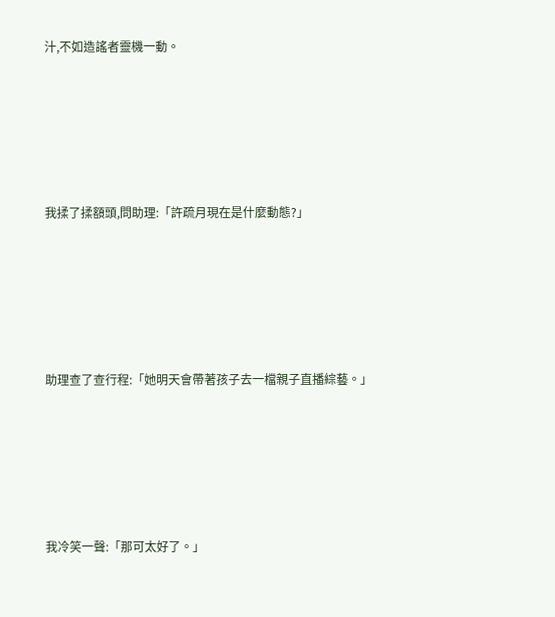汁,不如造謠者靈機一動。





我揉了揉額頭,問助理:「許疏月現在是什麼動態?」





助理查了查行程:「她明天會帶著孩子去一檔親子直播綜藝。」





我冷笑一聲:「那可太好了。」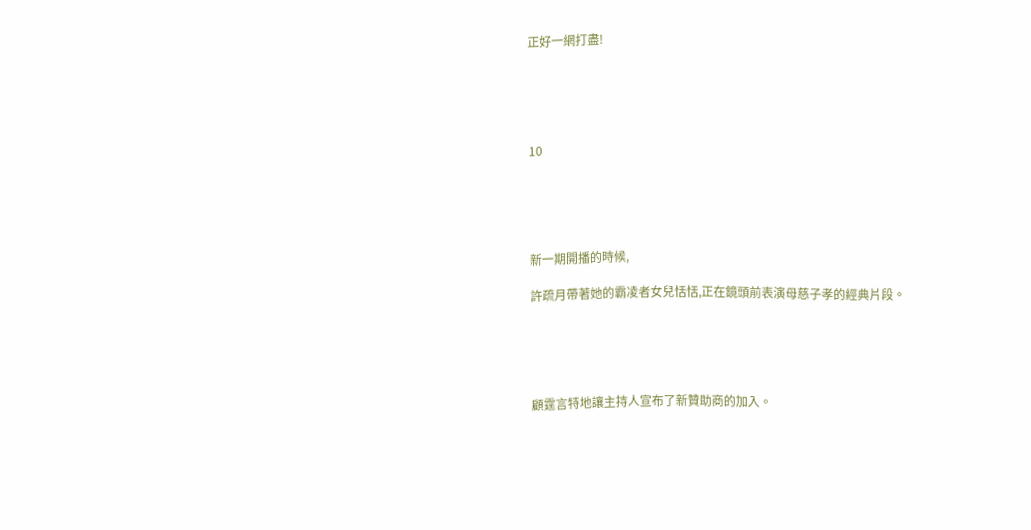正好一網打盡!





10





新一期開播的時候,

許疏月帶著她的霸凌者女兒恬恬,正在鏡頭前表演母慈子孝的經典片段。





顧霆言特地讓主持人宣布了新贊助商的加入。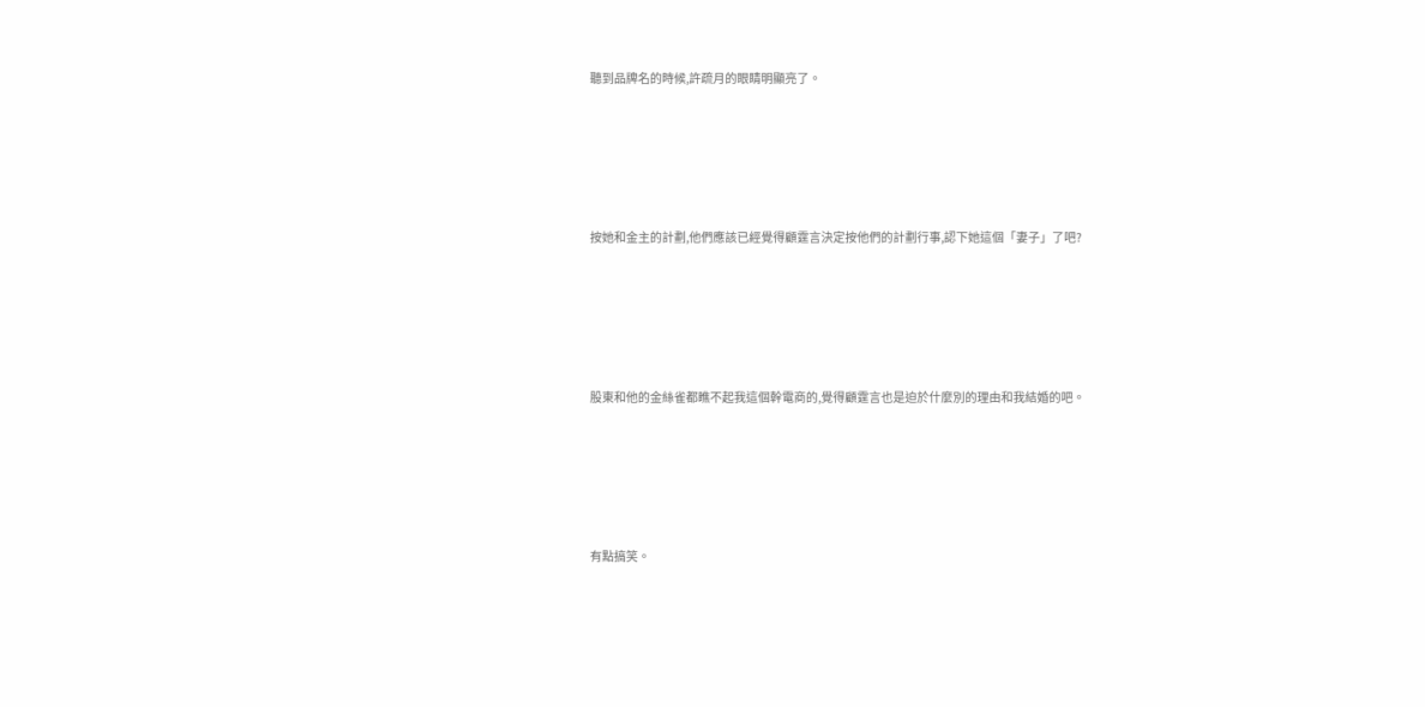聽到品牌名的時候,許疏月的眼睛明顯亮了。





按她和金主的計劃,他們應該已經覺得顧霆言決定按他們的計劃行事,認下她這個「妻子」了吧?





股東和他的金絲雀都瞧不起我這個幹電商的,覺得顧霆言也是迫於什麼別的理由和我結婚的吧。





有點搞笑。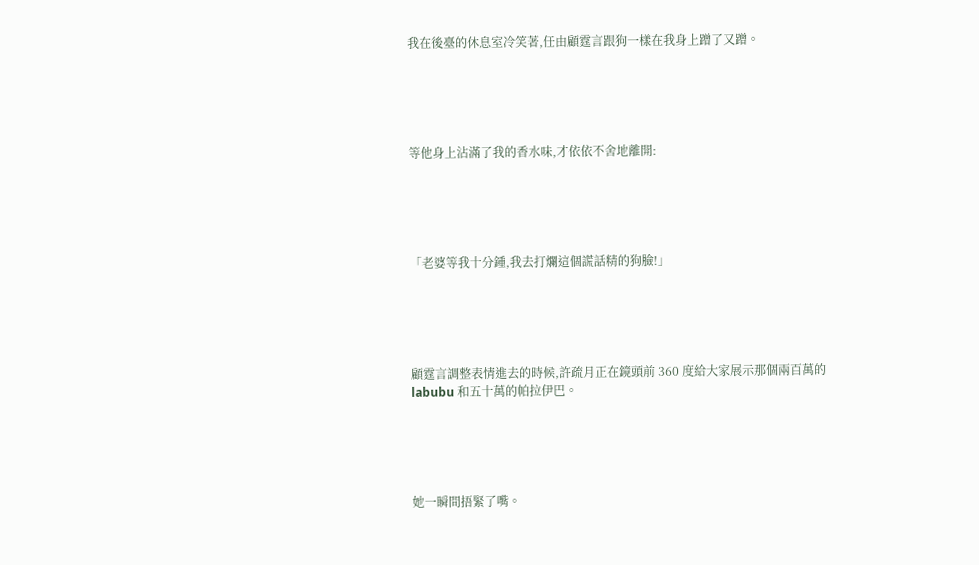我在後臺的休息室冷笑著,任由顧霆言跟狗一樣在我身上蹭了又蹭。





等他身上沾滿了我的香水味,才依依不舍地離開:





「老婆等我十分鍾,我去打爛這個謊話精的狗臉!」





顧霆言調整表情進去的時候,許疏月正在鏡頭前 360 度給大家展示那個兩百萬的 labubu 和五十萬的帕拉伊巴。





她一瞬間捂緊了嘴。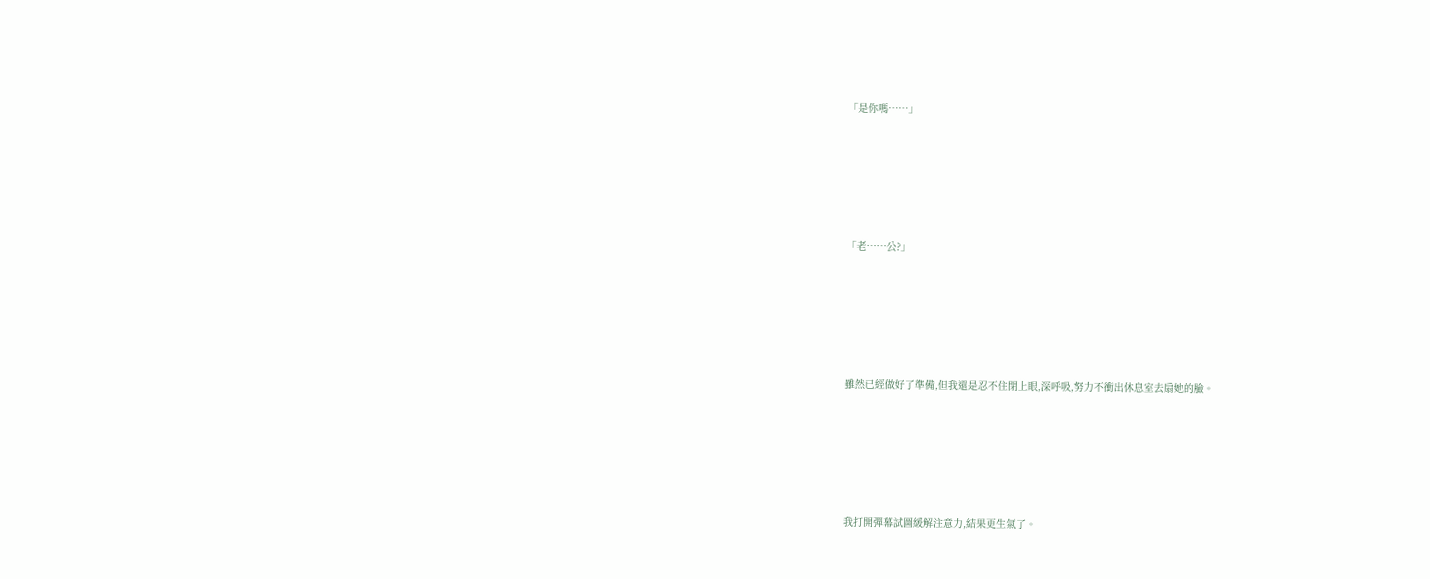「是你嗎……」





「老……公?」





雖然已經做好了準備,但我還是忍不住閉上眼,深呼吸,努力不衝出休息室去扇她的臉。





我打開彈幕試圖緩解注意力,結果更生氣了。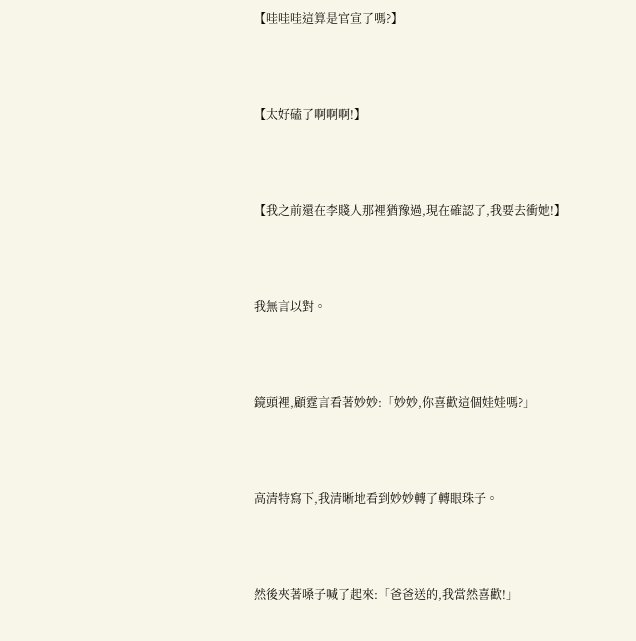【哇哇哇這算是官宣了嗎?】





【太好磕了啊啊啊!】





【我之前還在李賤人那裡猶豫過,現在確認了,我要去衝她!】





我無言以對。





鏡頭裡,顧霆言看著妙妙:「妙妙,你喜歡這個娃娃嗎?」





高清特寫下,我清晰地看到妙妙轉了轉眼珠子。





然後夾著嗓子喊了起來:「爸爸送的,我當然喜歡!」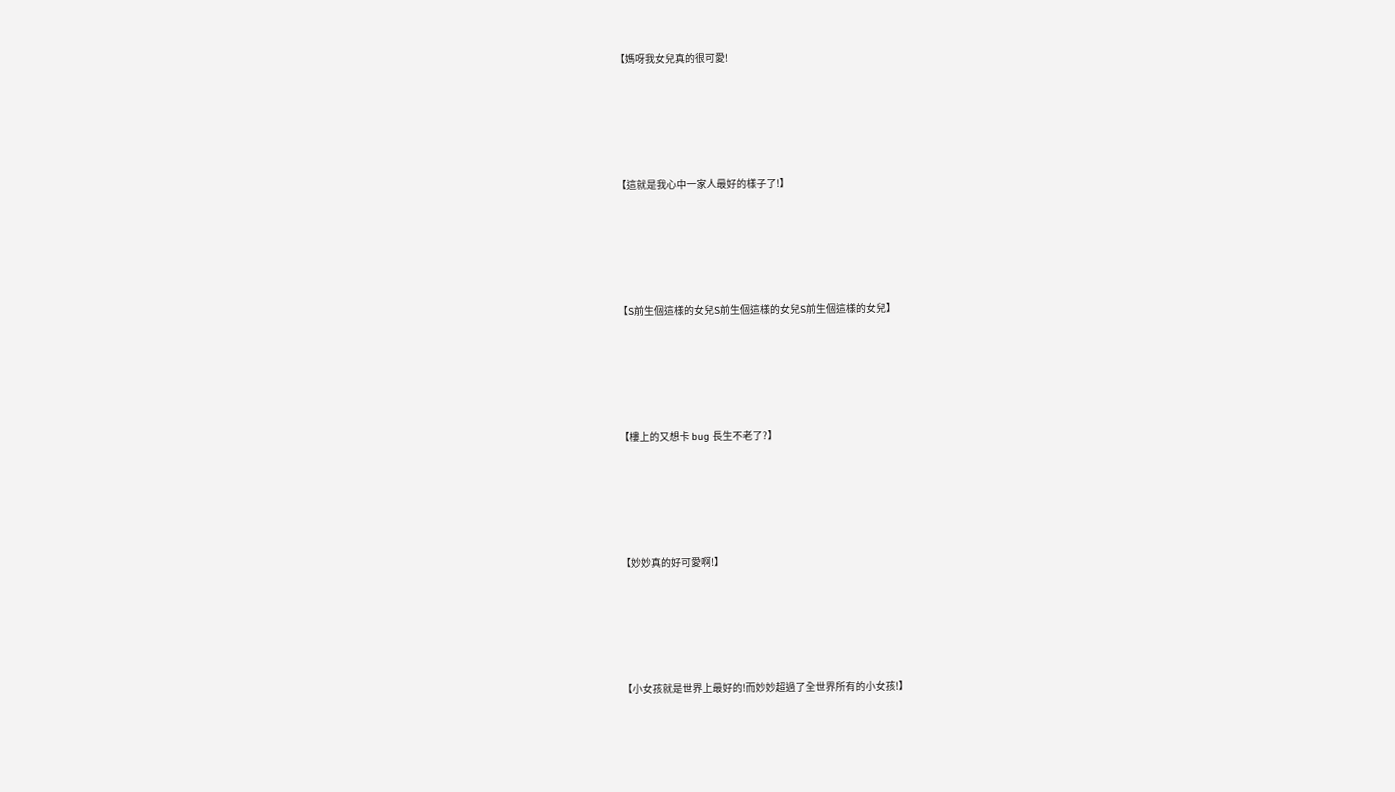【媽呀我女兒真的很可愛!





【這就是我心中一家人最好的樣子了!】





【S前生個這樣的女兒S前生個這樣的女兒S前生個這樣的女兒】





【樓上的又想卡 bug 長生不老了?】





【妙妙真的好可愛啊!】





【小女孩就是世界上最好的!而妙妙超過了全世界所有的小女孩!】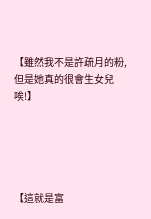【雖然我不是許疏月的粉,但是她真的很會生女兒唉!】





【這就是富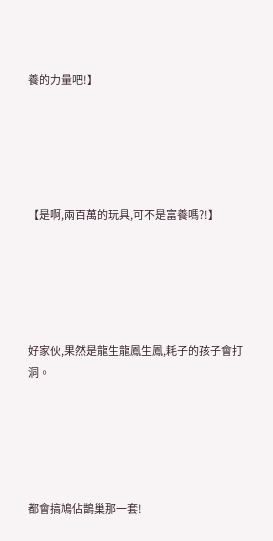養的力量吧!】





【是啊,兩百萬的玩具,可不是富養嗎?!】





好家伙,果然是龍生龍鳳生鳳,耗子的孩子會打洞。





都會搞鳩佔鵲巢那一套!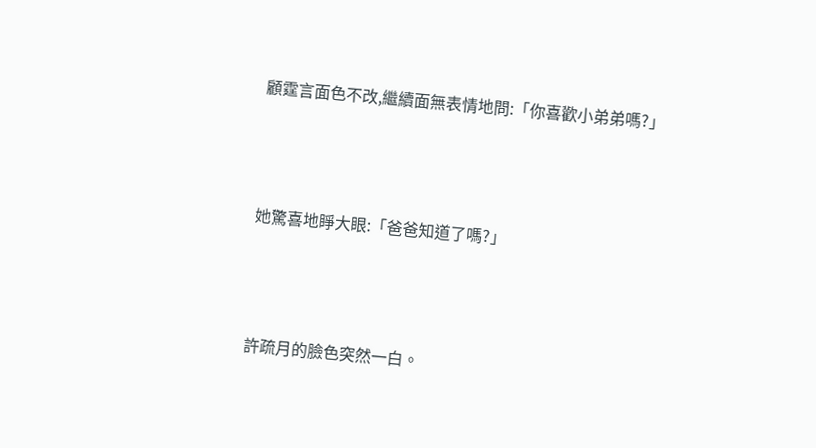顧霆言面色不改,繼續面無表情地問:「你喜歡小弟弟嗎?」





她驚喜地睜大眼:「爸爸知道了嗎?」





許疏月的臉色突然一白。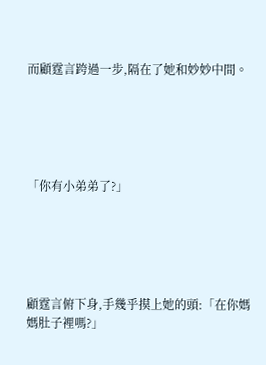而顧霆言跨過一步,隔在了她和妙妙中間。





「你有小弟弟了?」





顧霆言俯下身,手幾乎摸上她的頭:「在你媽媽肚子裡嗎?」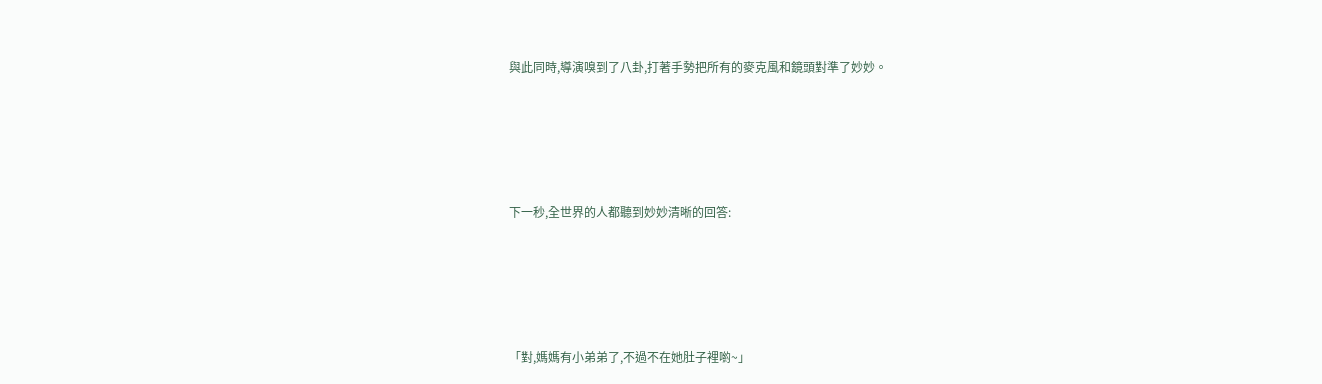與此同時,導演嗅到了八卦,打著手勢把所有的麥克風和鏡頭對準了妙妙。





下一秒,全世界的人都聽到妙妙清晰的回答:





「對,媽媽有小弟弟了,不過不在她肚子裡喲~」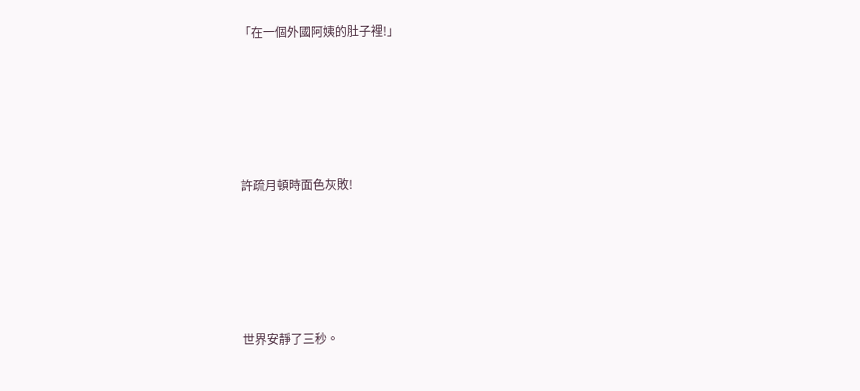「在一個外國阿姨的肚子裡!」





許疏月頓時面色灰敗!





世界安靜了三秒。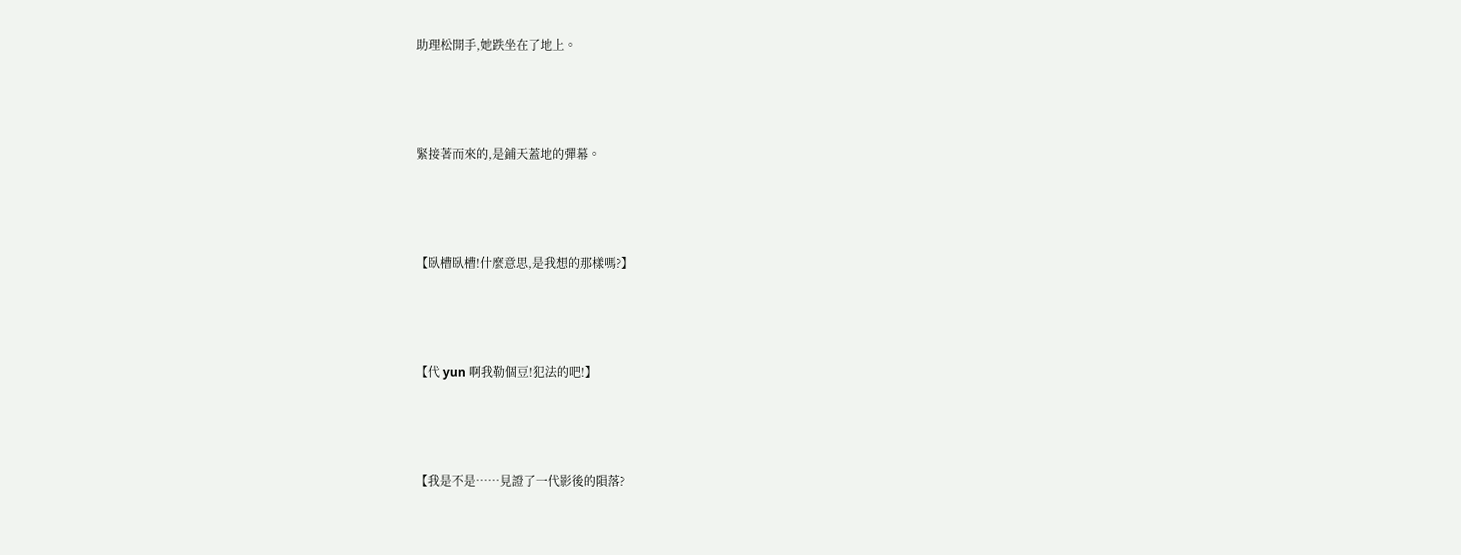助理松開手,她跌坐在了地上。





緊接著而來的,是鋪天蓋地的彈幕。





【臥槽臥槽!什麼意思,是我想的那樣嗎?】





【代 yun 啊我勒個豆!犯法的吧!】





【我是不是……見證了一代影後的隕落?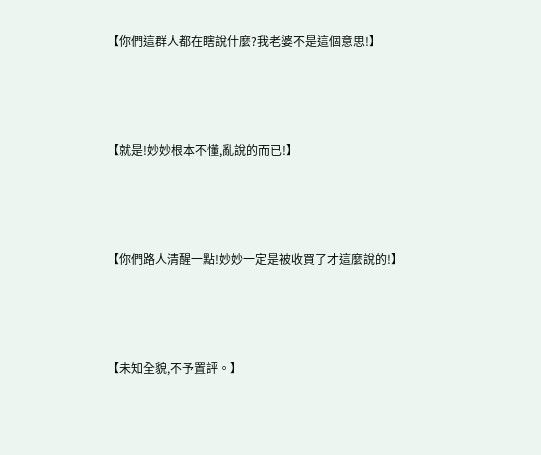【你們這群人都在瞎說什麼?我老婆不是這個意思!】





【就是!妙妙根本不懂,亂說的而已!】





【你們路人清醒一點!妙妙一定是被收買了才這麼說的!】





【未知全貌,不予置評。】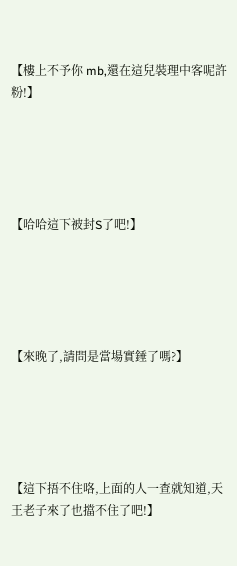【樓上不予你 mb,還在這兒裝理中客呢許粉!】





【哈哈這下被封S了吧!】





【來晚了,請問是當場實錘了嗎?】





【這下捂不住咯,上面的人一查就知道,天王老子來了也擋不住了吧!】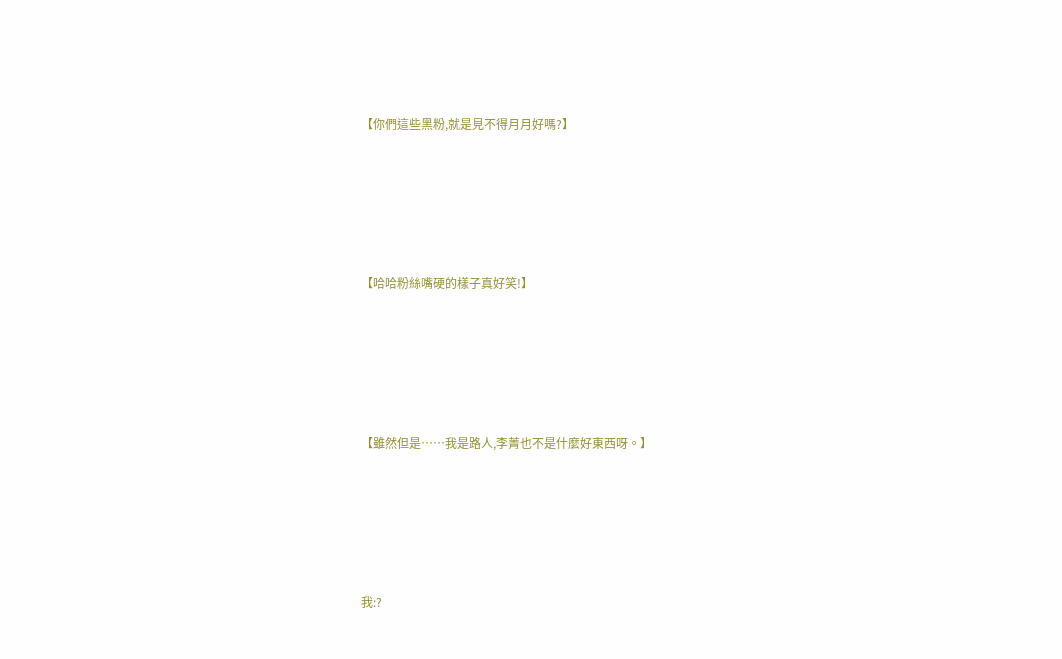【你們這些黑粉,就是見不得月月好嗎?】





【哈哈粉絲嘴硬的樣子真好笑!】





【雖然但是……我是路人,李菁也不是什麼好東西呀。】





我:?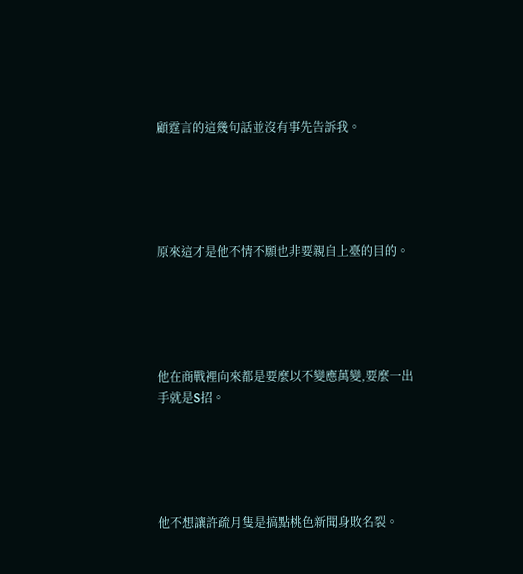顧霆言的這幾句話並沒有事先告訴我。





原來這才是他不情不願也非要親自上臺的目的。





他在商戰裡向來都是要麼以不變應萬變,要麼一出手就是S招。





他不想讓許疏月隻是搞點桃色新聞身敗名裂。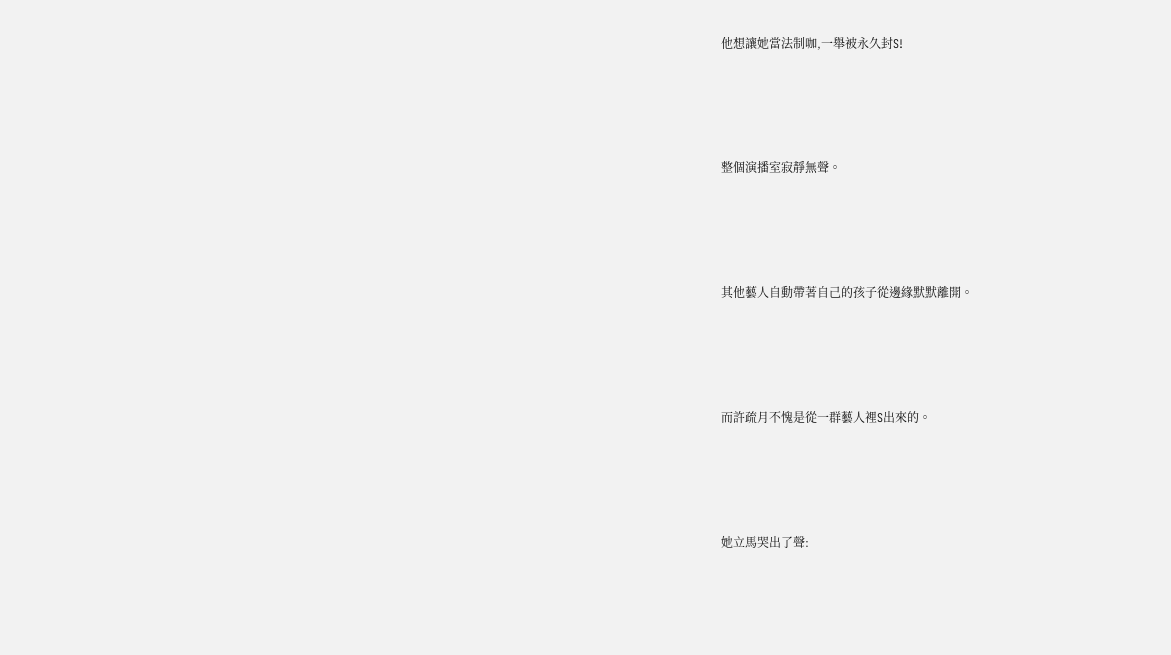他想讓她當法制咖,一舉被永久封S!





整個演播室寂靜無聲。





其他藝人自動帶著自己的孩子從邊緣默默離開。





而許疏月不愧是從一群藝人裡S出來的。





她立馬哭出了聲: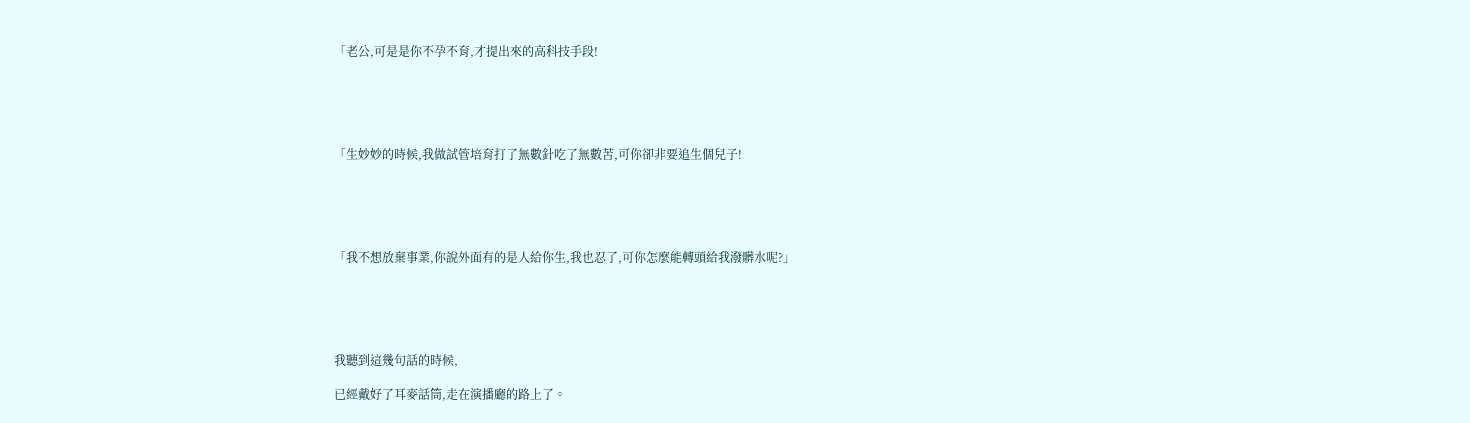「老公,可是是你不孕不育,才提出來的高科技手段!





「生妙妙的時候,我做試管培育打了無數針吃了無數苦,可你卻非要追生個兒子!





「我不想放棄事業,你說外面有的是人給你生,我也忍了,可你怎麼能轉頭給我潑髒水呢?」





我聽到這幾句話的時候,

已經戴好了耳麥話筒,走在演播廳的路上了。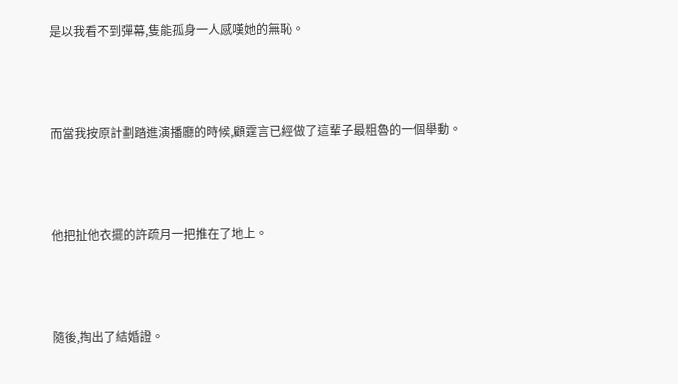是以我看不到彈幕,隻能孤身一人感嘆她的無恥。





而當我按原計劃踏進演播廳的時候,顧霆言已經做了這輩子最粗魯的一個舉動。





他把扯他衣擺的許疏月一把推在了地上。





隨後,掏出了結婚證。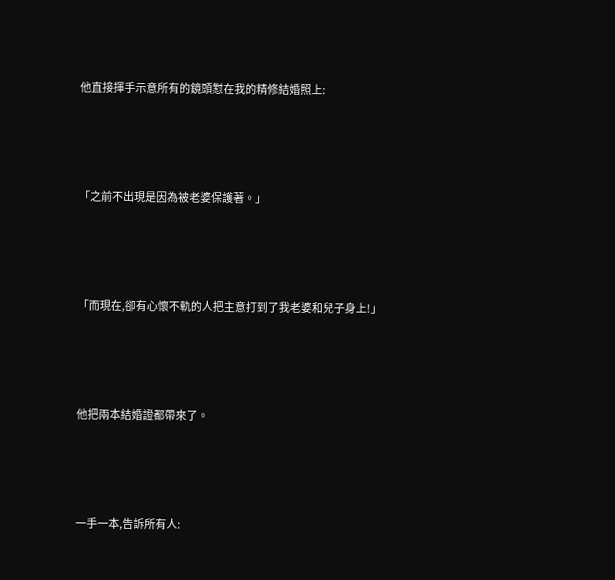他直接揮手示意所有的鏡頭懟在我的精修結婚照上:





「之前不出現是因為被老婆保護著。」





「而現在,卻有心懷不軌的人把主意打到了我老婆和兒子身上!」





他把兩本結婚證都帶來了。





一手一本,告訴所有人: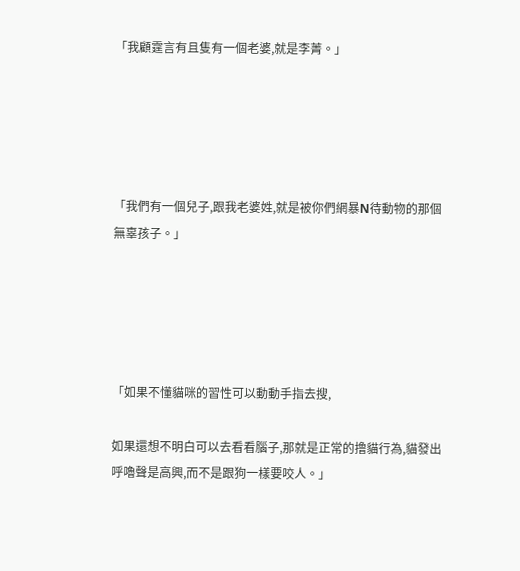「我顧霆言有且隻有一個老婆,就是李菁。」





「我們有一個兒子,跟我老婆姓,就是被你們網暴N待動物的那個無辜孩子。」





「如果不懂貓咪的習性可以動動手指去搜,

如果還想不明白可以去看看腦子,那就是正常的撸貓行為,貓發出呼嚕聲是高興,而不是跟狗一樣要咬人。」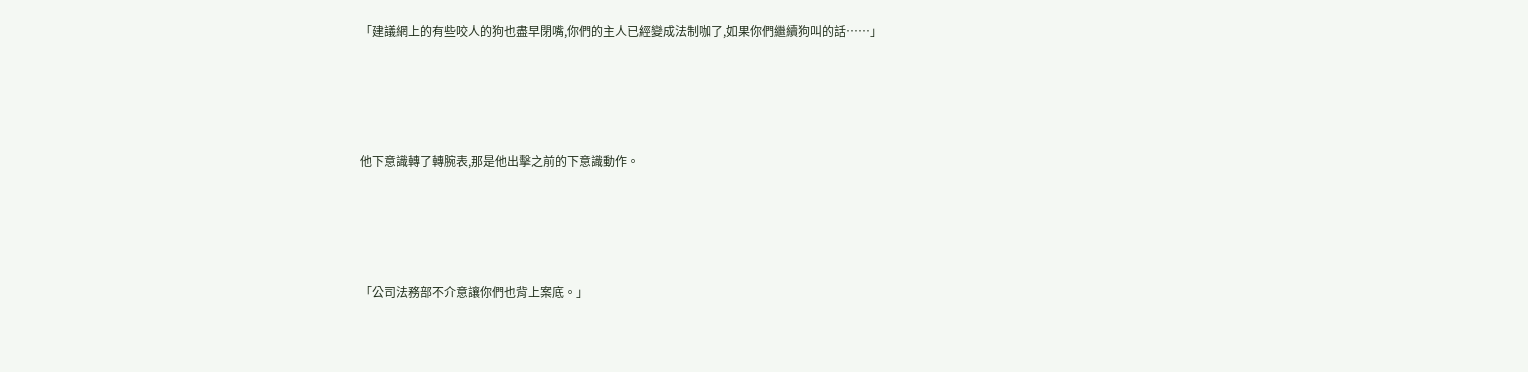「建議網上的有些咬人的狗也盡早閉嘴,你們的主人已經變成法制咖了,如果你們繼續狗叫的話……」





他下意識轉了轉腕表,那是他出擊之前的下意識動作。





「公司法務部不介意讓你們也背上案底。」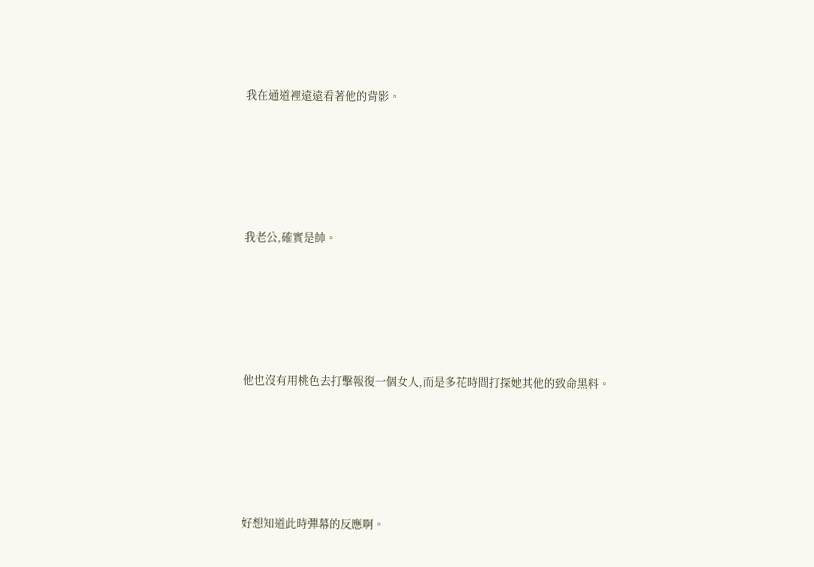我在通道裡遠遠看著他的背影。





我老公,確實是帥。





他也沒有用桃色去打擊報復一個女人,而是多花時間打探她其他的致命黑料。





好想知道此時彈幕的反應啊。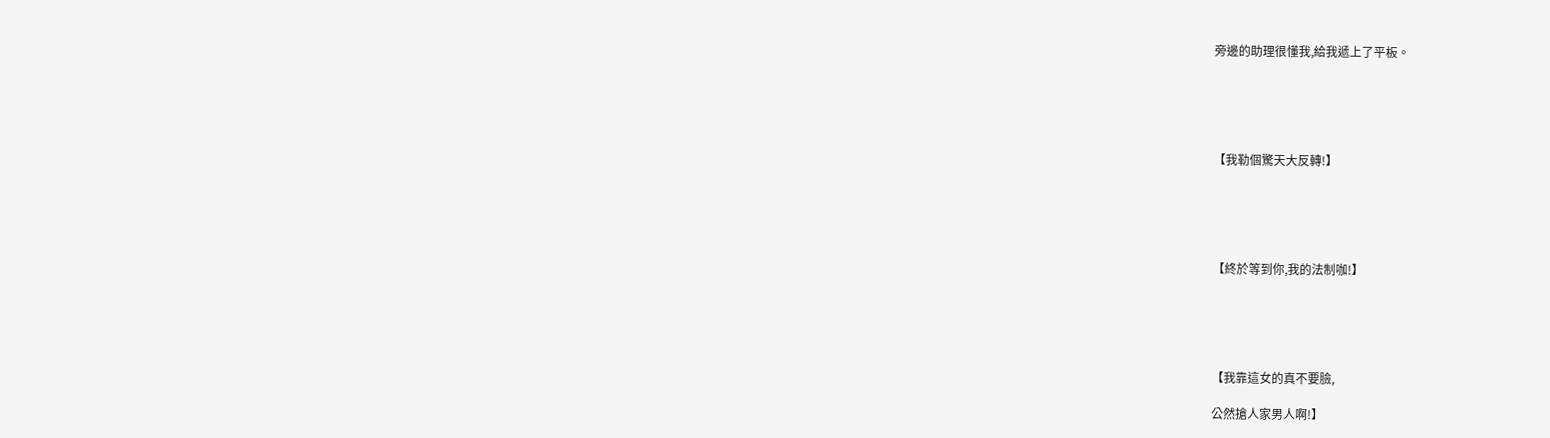旁邊的助理很懂我,給我遞上了平板。





【我勒個驚天大反轉!】





【終於等到你,我的法制咖!】





【我靠這女的真不要臉,

公然搶人家男人啊!】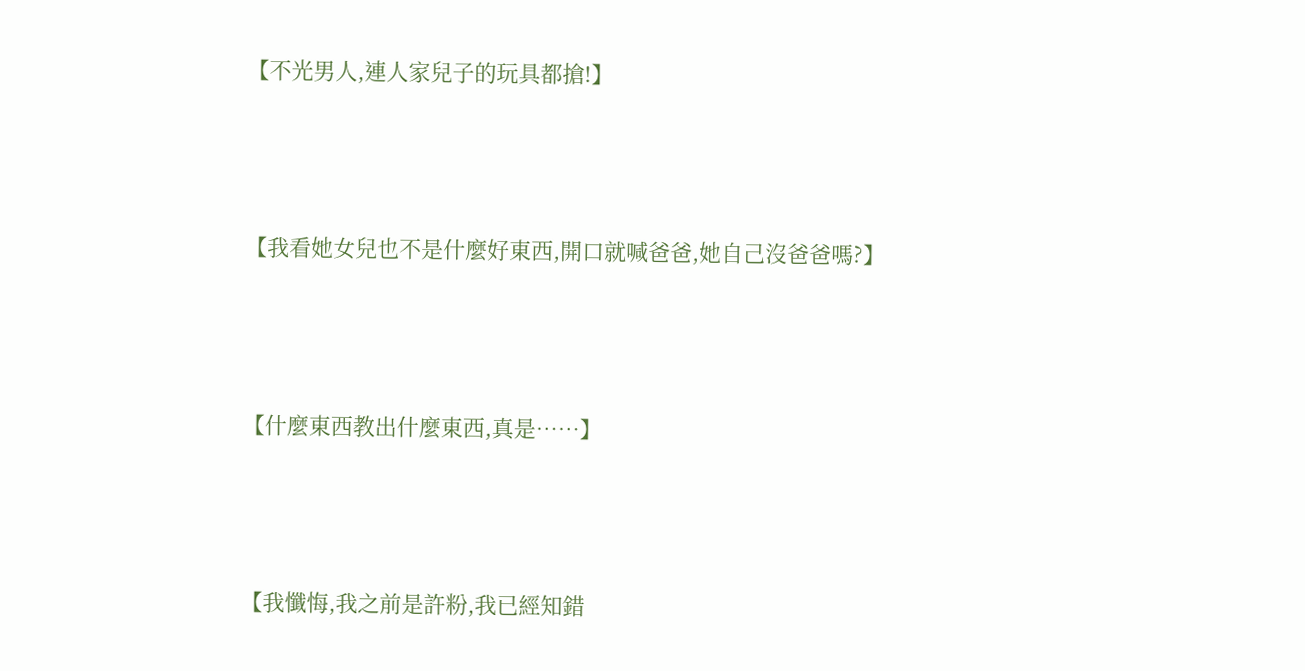【不光男人,連人家兒子的玩具都搶!】





【我看她女兒也不是什麼好東西,開口就喊爸爸,她自己沒爸爸嗎?】





【什麼東西教出什麼東西,真是……】





【我懺悔,我之前是許粉,我已經知錯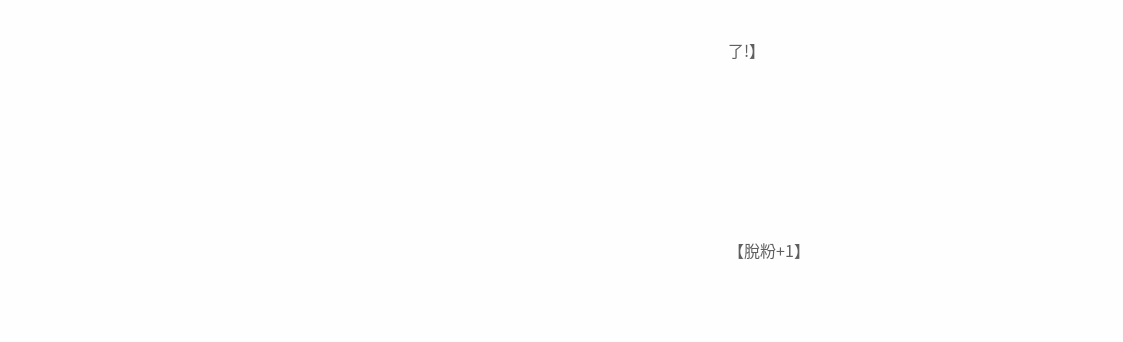了!】





【脫粉+1】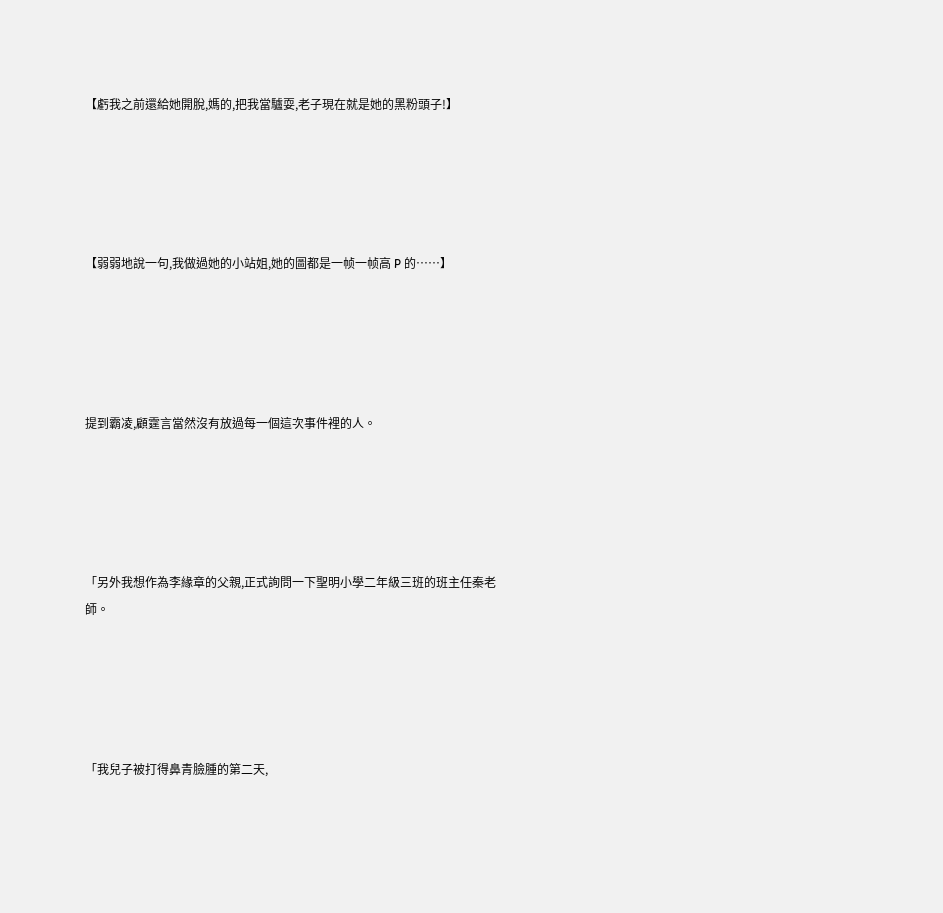【虧我之前還給她開脫,媽的,把我當驢耍,老子現在就是她的黑粉頭子!】





【弱弱地說一句,我做過她的小站姐,她的圖都是一帧一帧高 P 的……】





提到霸凌,顧霆言當然沒有放過每一個這次事件裡的人。





「另外我想作為李緣章的父親,正式詢問一下聖明小學二年級三班的班主任秦老師。





「我兒子被打得鼻青臉腫的第二天,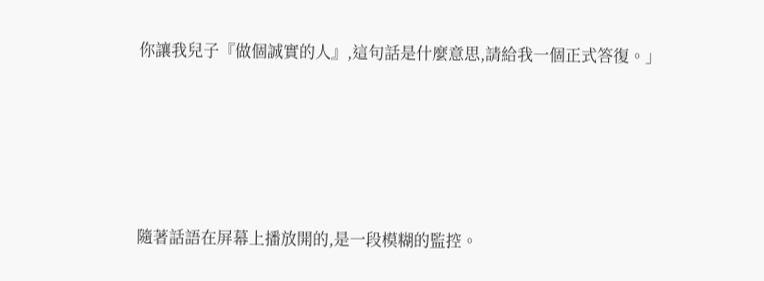你讓我兒子『做個誠實的人』,這句話是什麼意思,請給我一個正式答復。」





隨著話語在屏幕上播放開的,是一段模糊的監控。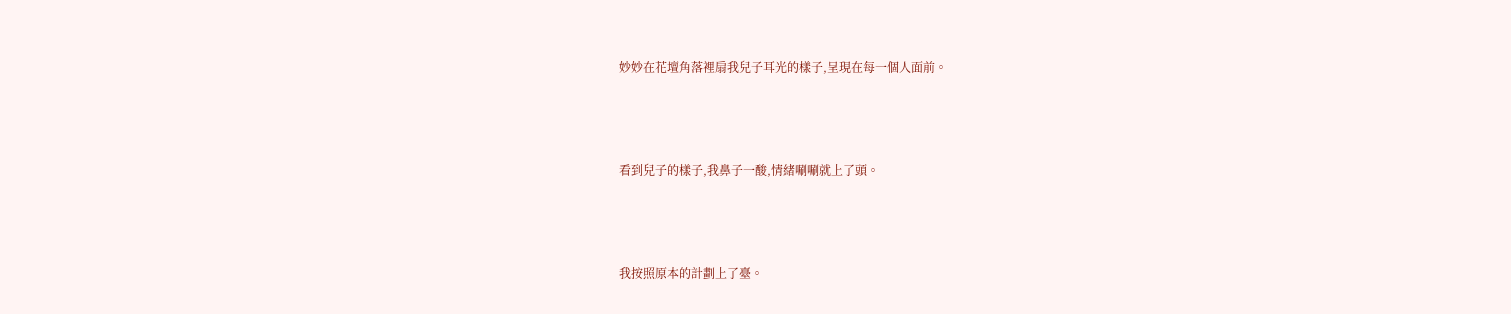妙妙在花壇角落裡扇我兒子耳光的樣子,呈現在每一個人面前。





看到兒子的樣子,我鼻子一酸,情緒唰唰就上了頭。





我按照原本的計劃上了臺。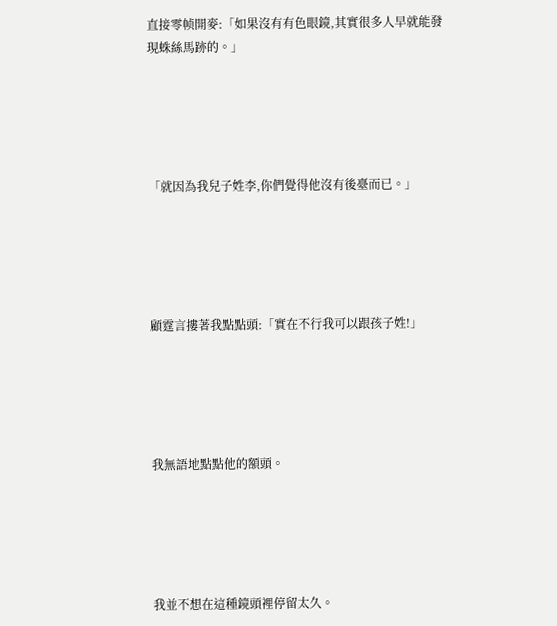直接零帧開麥:「如果沒有有色眼鏡,其實很多人早就能發現蛛絲馬跡的。」





「就因為我兒子姓李,你們覺得他沒有後臺而已。」





顧霆言摟著我點點頭:「實在不行我可以跟孩子姓!」





我無語地點點他的額頭。





我並不想在這種鏡頭裡停留太久。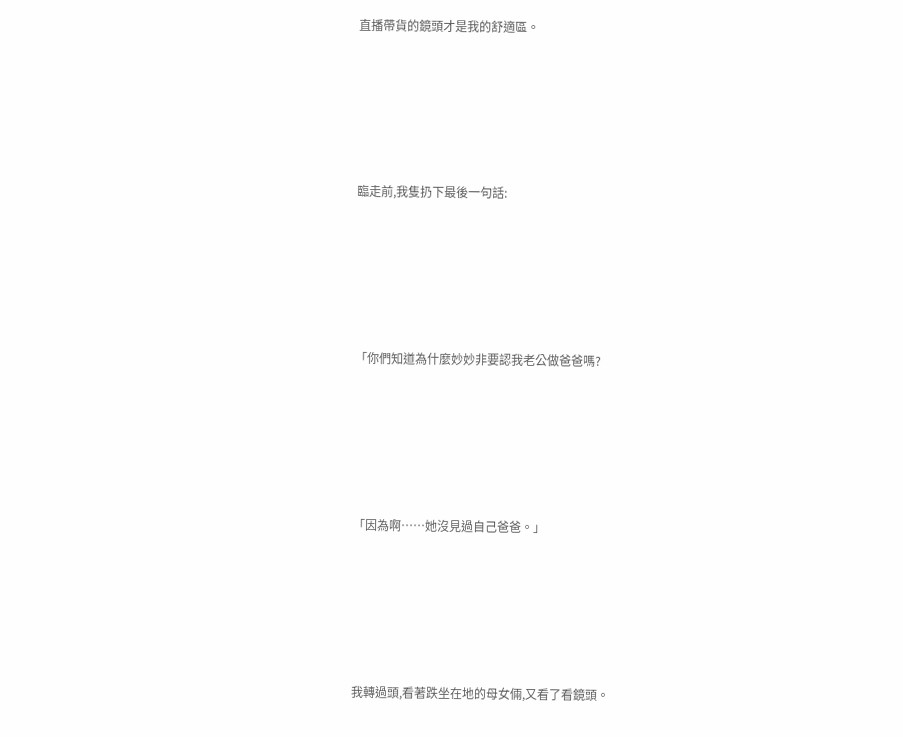直播帶貨的鏡頭才是我的舒適區。





臨走前,我隻扔下最後一句話:





「你們知道為什麼妙妙非要認我老公做爸爸嗎?





「因為啊……她沒見過自己爸爸。」





我轉過頭,看著跌坐在地的母女倆,又看了看鏡頭。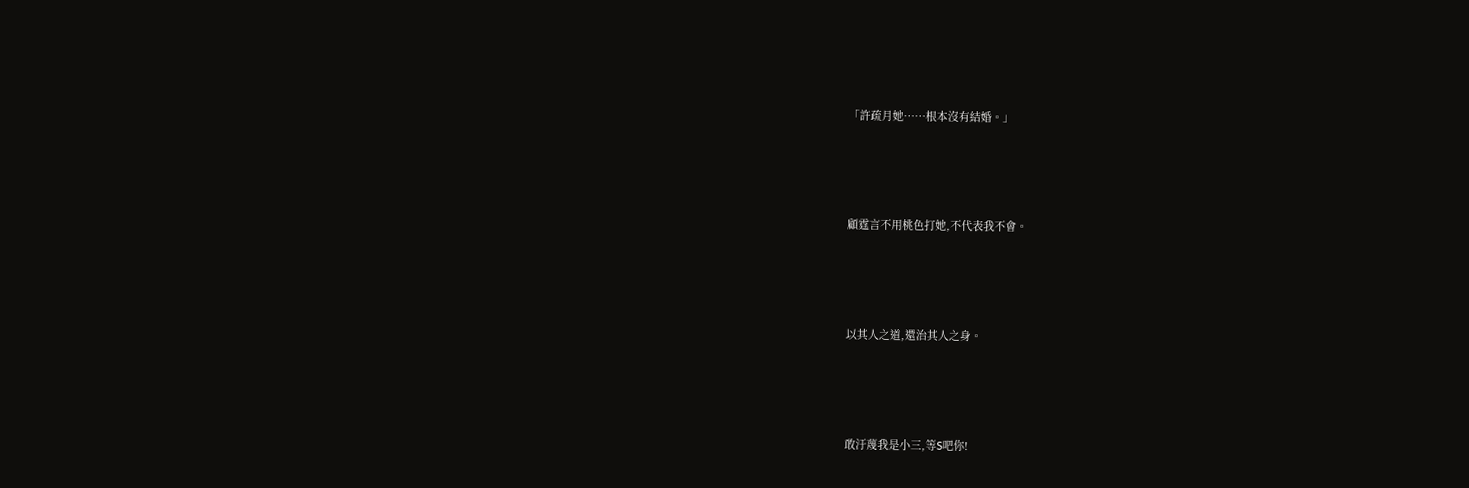「許疏月她……根本沒有結婚。」





顧霆言不用桃色打她,不代表我不會。





以其人之道,還治其人之身。





敢汙蔑我是小三,等S吧你!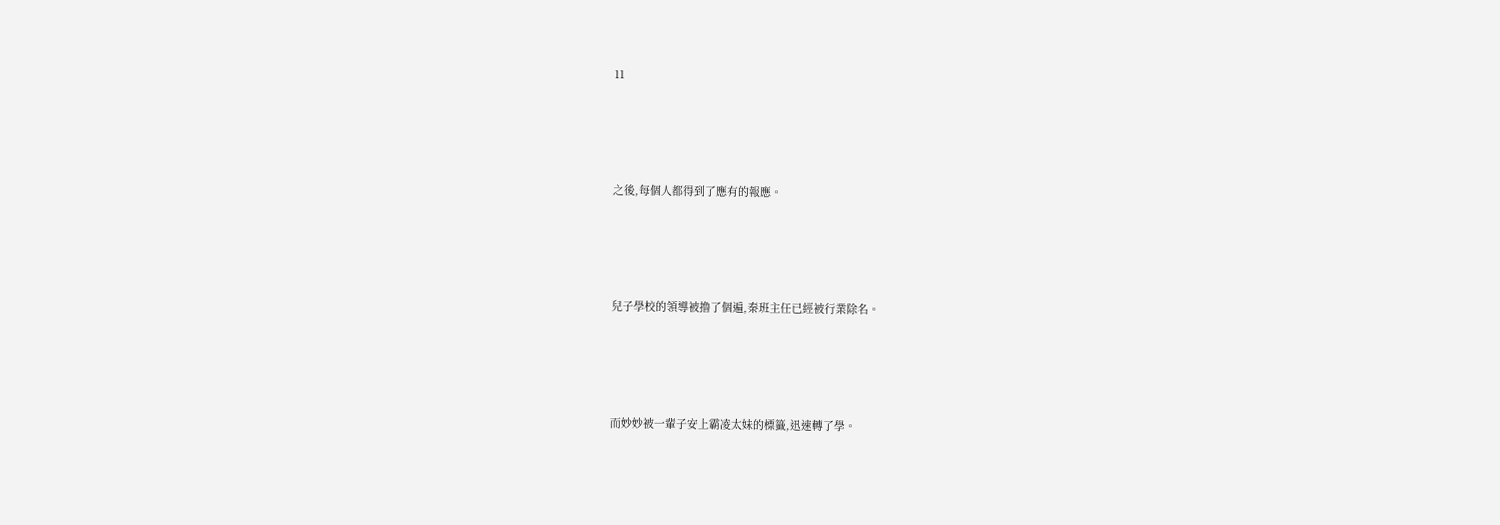11





之後,每個人都得到了應有的報應。





兒子學校的領導被撸了個遍,秦班主任已經被行業除名。





而妙妙被一輩子安上霸凌太妹的標籤,迅速轉了學。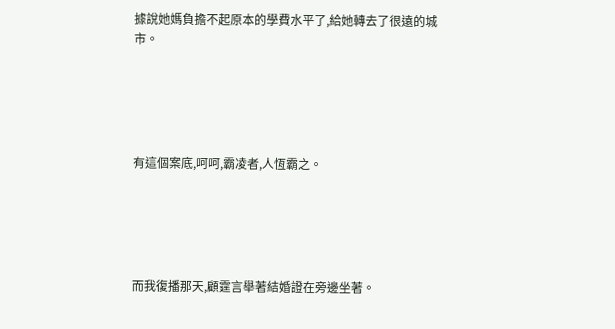據說她媽負擔不起原本的學費水平了,給她轉去了很遠的城市。





有這個案底,呵呵,霸凌者,人恆霸之。





而我復播那天,顧霆言舉著結婚證在旁邊坐著。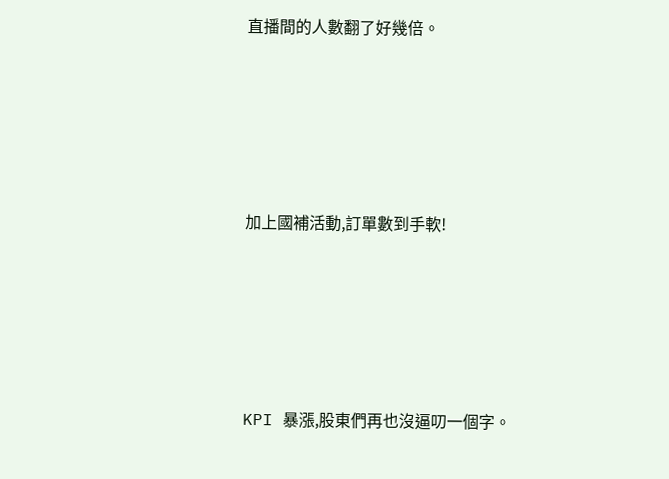直播間的人數翻了好幾倍。





加上國補活動,訂單數到手軟!





KPI 暴漲,股東們再也沒逼叨一個字。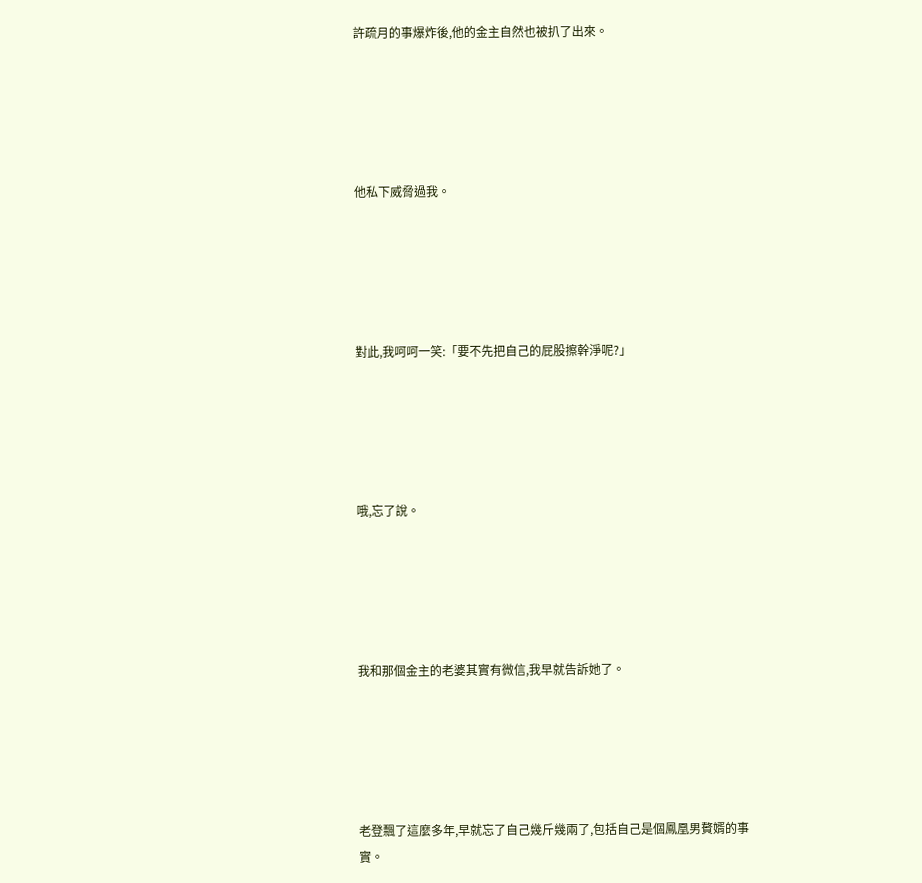許疏月的事爆炸後,他的金主自然也被扒了出來。





他私下威脅過我。





對此,我呵呵一笑:「要不先把自己的屁股擦幹淨呢?」





哦,忘了說。





我和那個金主的老婆其實有微信,我早就告訴她了。





老登飄了這麼多年,早就忘了自己幾斤幾兩了,包括自己是個鳳凰男贅婿的事實。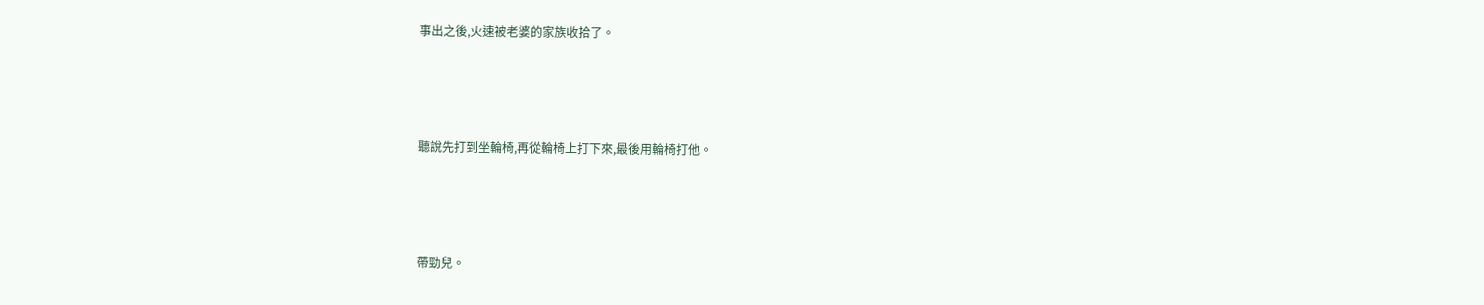事出之後,火速被老婆的家族收拾了。





聽說先打到坐輪椅,再從輪椅上打下來,最後用輪椅打他。





帶勁兒。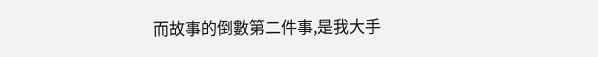而故事的倒數第二件事,是我大手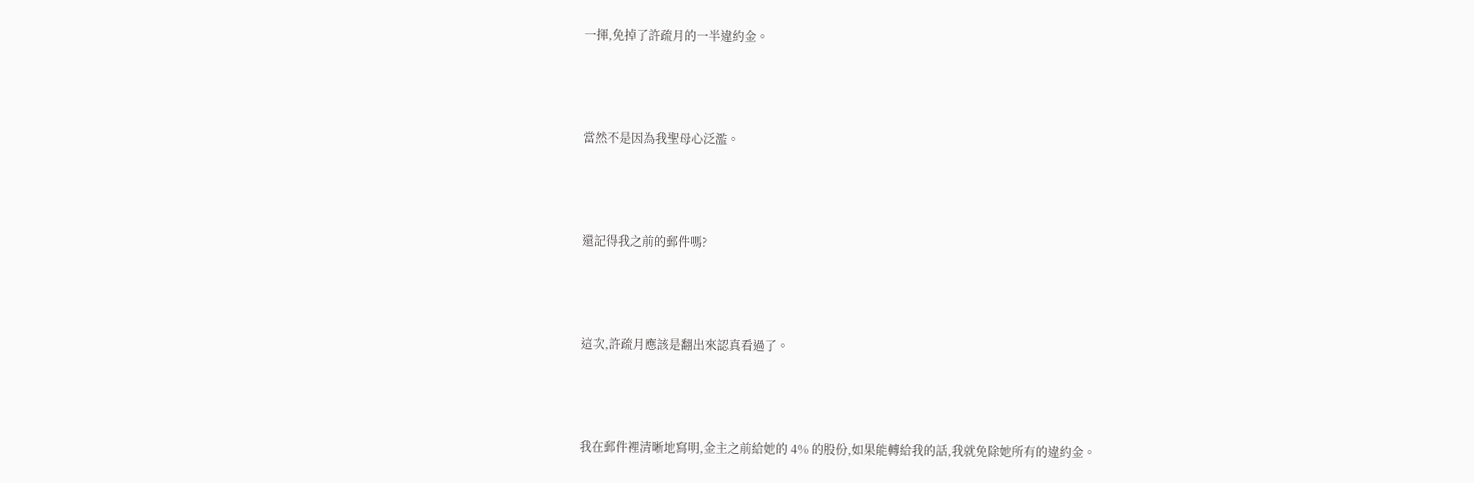一揮,免掉了許疏月的一半違約金。





當然不是因為我聖母心泛濫。





還記得我之前的郵件嗎?





這次,許疏月應該是翻出來認真看過了。





我在郵件裡清晰地寫明,金主之前給她的 4% 的股份,如果能轉給我的話,我就免除她所有的違約金。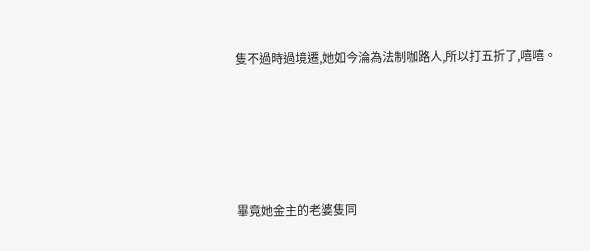隻不過時過境遷,她如今淪為法制咖路人,所以打五折了,嘻嘻。





畢竟她金主的老婆隻同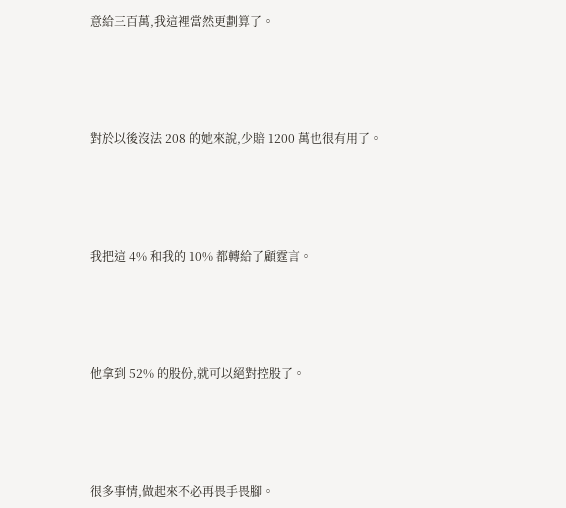意給三百萬,我這裡當然更劃算了。





對於以後沒法 208 的她來說,少賠 1200 萬也很有用了。





我把這 4% 和我的 10% 都轉給了顧霆言。





他拿到 52% 的股份,就可以絕對控股了。





很多事情,做起來不必再畏手畏腳。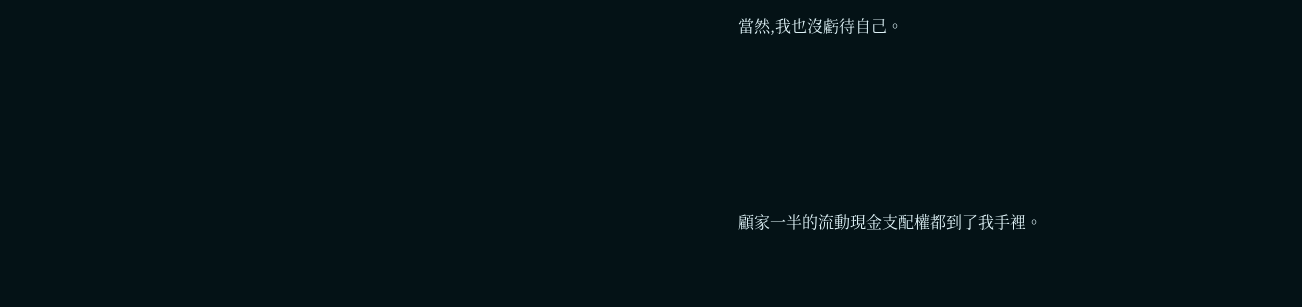當然,我也沒虧待自己。





顧家一半的流動現金支配權都到了我手裡。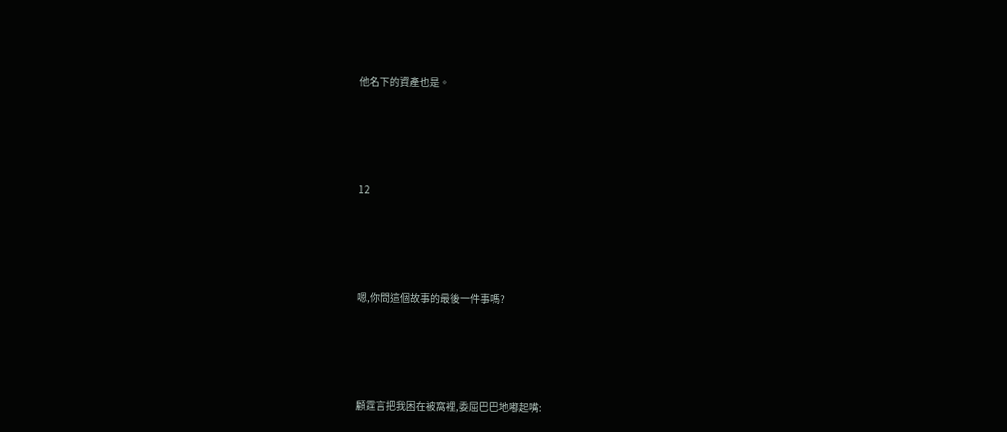他名下的資產也是。





12





嗯,你問這個故事的最後一件事嗎?





顧霆言把我困在被窩裡,委屈巴巴地嘟起嘴: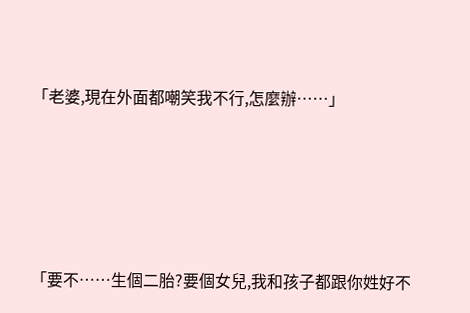「老婆,現在外面都嘲笑我不行,怎麼辦……」





「要不……生個二胎?要個女兒,我和孩子都跟你姓好不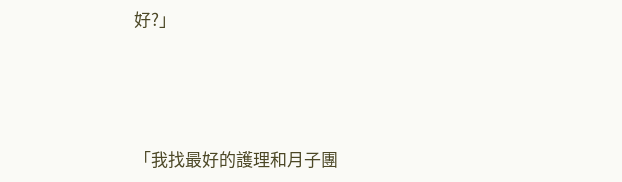好?」





「我找最好的護理和月子團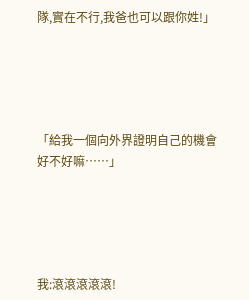隊,實在不行,我爸也可以跟你姓!」





「給我一個向外界證明自己的機會好不好嘛……」





我:滾滾滾滾滾!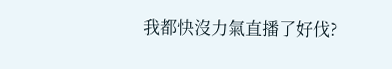我都快沒力氣直播了好伐?